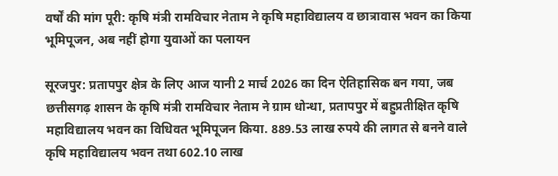वर्षों की मांग पूरी: कृषि मंत्री रामविचार नेताम ने कृषि महाविद्यालय व छात्रावास भवन का किया भूमिपूजन, अब नहीं होगा युवाओं का पलायन

सूरजपुर: प्रतापपुर क्षेत्र के लिए आज यानी 2 मार्च 2026 का दिन ऐतिहासिक बन गया, जब छत्तीसगढ़ शासन के कृषि मंत्री रामविचार नेताम ने ग्राम धोन्धा, प्रतापपुर में बहुप्रतीक्षित कृषि महाविद्यालय भवन का विधिवत भूमिपूजन किया. 889.53 लाख रुपये की लागत से बनने वाले कृषि महाविद्यालय भवन तथा 602.10 लाख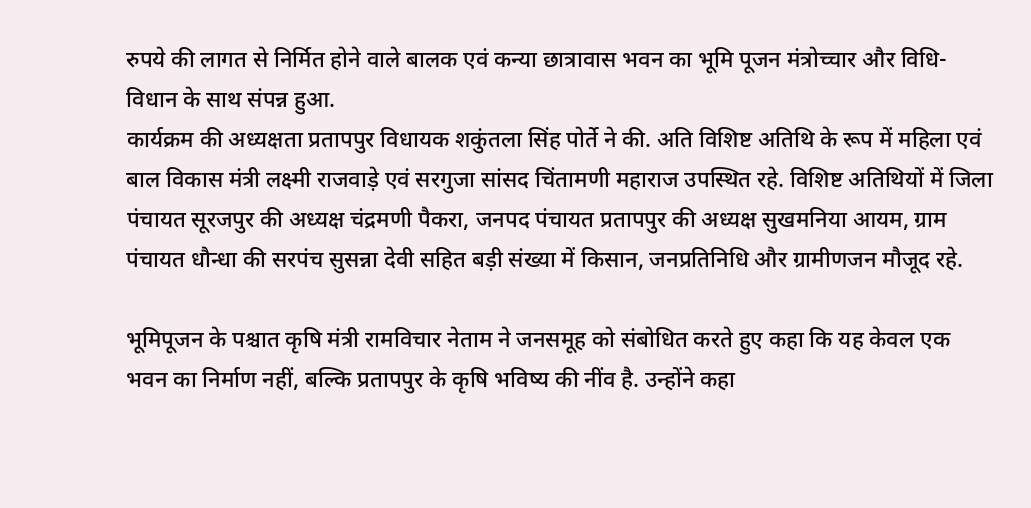रुपये की लागत से निर्मित होने वाले बालक एवं कन्या छात्रावास भवन का भूमि पूजन मंत्रोच्चार और विधि-विधान के साथ संपन्न हुआ.
कार्यक्रम की अध्यक्षता प्रतापपुर विधायक शकुंतला सिंह पोर्ते ने की. अति विशिष्ट अतिथि के रूप में महिला एवं बाल विकास मंत्री लक्ष्मी राजवाड़े एवं सरगुजा सांसद चिंतामणी महाराज उपस्थित रहे. विशिष्ट अतिथियों में जिला पंचायत सूरजपुर की अध्यक्ष चंद्रमणी पैकरा, जनपद पंचायत प्रतापपुर की अध्यक्ष सुखमनिया आयम, ग्राम पंचायत धौन्धा की सरपंच सुसन्ना देवी सहित बड़ी संख्या में किसान, जनप्रतिनिधि और ग्रामीणजन मौजूद रहे.

भूमिपूजन के पश्चात कृषि मंत्री रामविचार नेताम ने जनसमूह को संबोधित करते हुए कहा कि यह केवल एक भवन का निर्माण नहीं, बल्कि प्रतापपुर के कृषि भविष्य की नींव है. उन्होंने कहा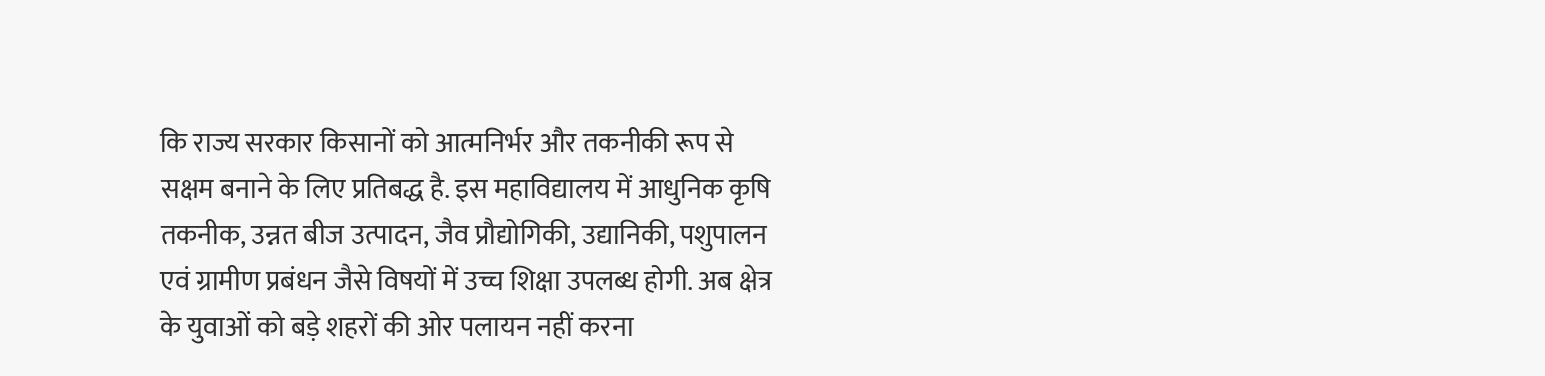कि राज्य सरकार किसानों को आत्मनिर्भर और तकनीकी रूप से सक्षम बनाने के लिए प्रतिबद्ध है. इस महाविद्यालय में आधुनिक कृषि तकनीक, उन्नत बीज उत्पादन, जैव प्रौद्योगिकी, उद्यानिकी, पशुपालन एवं ग्रामीण प्रबंधन जैसे विषयों में उच्च शिक्षा उपलब्ध होगी. अब क्षेत्र के युवाओं को बड़े शहरों की ओर पलायन नहीं करना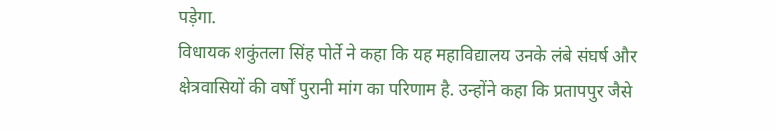पड़ेगा.
विधायक शकुंतला सिंह पोर्ते ने कहा कि यह महाविद्यालय उनके लंबे संघर्ष और क्षेत्रवासियों की वर्षों पुरानी मांग का परिणाम है. उन्होंने कहा कि प्रतापपुर जैसे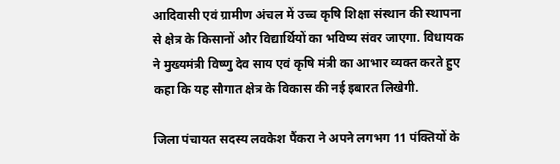आदिवासी एवं ग्रामीण अंचल में उच्च कृषि शिक्षा संस्थान की स्थापना से क्षेत्र के किसानों और विद्यार्थियों का भविष्य संवर जाएगा. विधायक ने मुख्यमंत्री विष्णु देव साय एवं कृषि मंत्री का आभार व्यक्त करते हुए कहा कि यह सौगात क्षेत्र के विकास की नई इबारत लिखेगी.

जिला पंचायत सदस्य लवकेश पैंकरा ने अपने लगभग 11 पंक्तियों के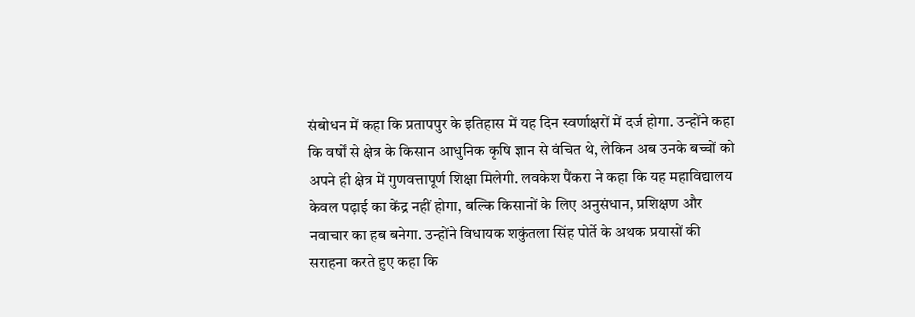संबोधन में कहा कि प्रतापपुर के इतिहास में यह दिन स्वर्णाक्षरों में दर्ज होगा. उन्होंने कहा कि वर्षों से क्षेत्र के किसान आधुनिक कृषि ज्ञान से वंचित थे, लेकिन अब उनके बच्चों को अपने ही क्षेत्र में गुणवत्तापूर्ण शिक्षा मिलेगी. लवकेश पैंकरा ने कहा कि यह महाविद्यालय केवल पढ़ाई का केंद्र नहीं होगा, बल्कि किसानों के लिए अनुसंधान, प्रशिक्षण और नवाचार का हब बनेगा. उन्होंने विधायक शकुंतला सिंह पोर्ते के अथक प्रयासों की सराहना करते हुए कहा कि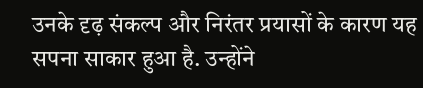उनके दृढ़ संकल्प और निरंतर प्रयासों के कारण यह सपना साकार हुआ है. उन्होंने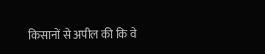किसानों से अपील की कि वे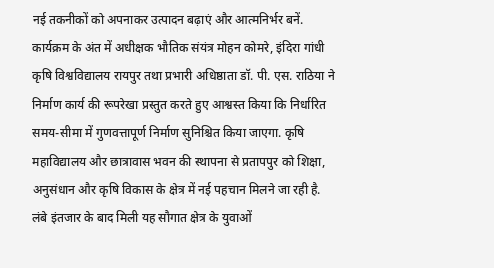नई तकनीकों को अपनाकर उत्पादन बढ़ाएं और आत्मनिर्भर बनें.
कार्यक्रम के अंत में अधीक्षक भौतिक संयंत्र मोहन कोमरे, इंदिरा गांधी कृषि विश्वविद्यालय रायपुर तथा प्रभारी अधिष्ठाता डॉ. पी. एस. राठिया ने निर्माण कार्य की रूपरेखा प्रस्तुत करते हुए आश्वस्त किया कि निर्धारित समय-सीमा में गुणवत्तापूर्ण निर्माण सुनिश्चित किया जाएगा. कृषि महाविद्यालय और छात्रावास भवन की स्थापना से प्रतापपुर को शिक्षा, अनुसंधान और कृषि विकास के क्षेत्र में नई पहचान मिलने जा रही है. लंबे इंतजार के बाद मिली यह सौगात क्षेत्र के युवाओं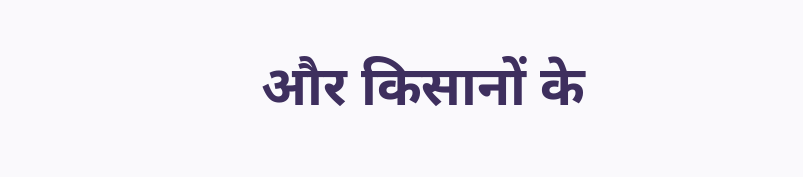और किसानों के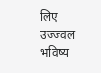लिए उज्ज्वल भविष्य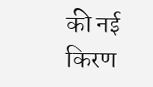की नई किरण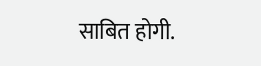साबित होगी.